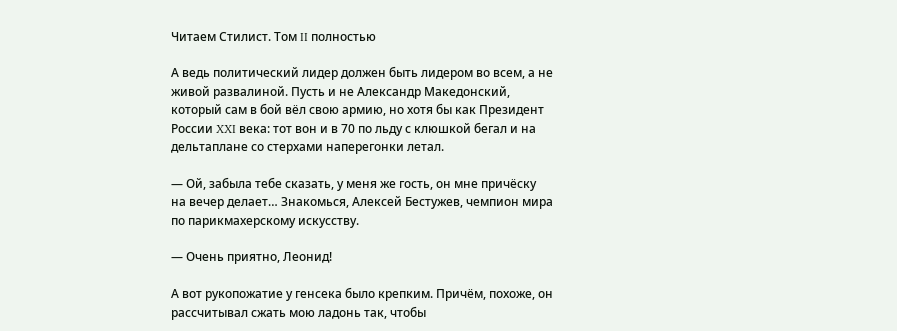Читаем Стилист. Том II полностью

А ведь политический лидер должен быть лидером во всем, а не живой развалиной. Пусть и не Александр Македонский, который сам в бой вёл свою армию, но хотя бы как Президент России XXI века: тот вон и в 70 по льду с клюшкой бегал и на дельтаплане со стерхами наперегонки летал.

— Ой, забыла тебе сказать, у меня же гость, он мне причёску на вечер делает… Знакомься, Алексей Бестужев, чемпион мира по парикмахерскому искусству.

— Очень приятно, Леонид!

А вот рукопожатие у генсека было крепким. Причём, похоже, он рассчитывал сжать мою ладонь так, чтобы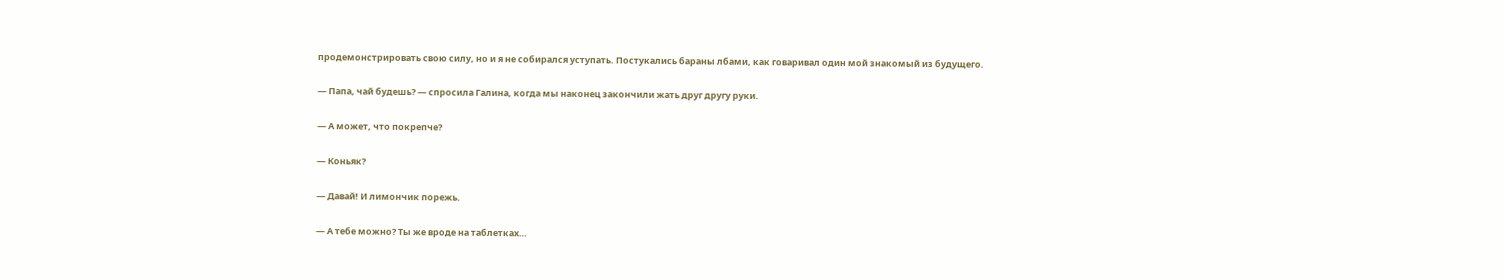продемонстрировать свою силу, но и я не собирался уступать. Постукались бараны лбами, как говаривал один мой знакомый из будущего.

— Папа, чай будешь? — спросила Галина, когда мы наконец закончили жать друг другу руки.

— А может, что покрепче?

— Коньяк?

— Давай! И лимончик порежь.

— А тебе можно? Ты же вроде на таблетках…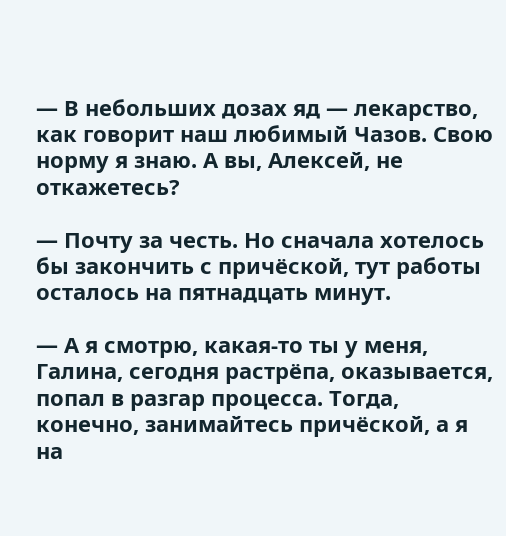— В небольших дозах яд — лекарство, как говорит наш любимый Чазов. Свою норму я знаю. А вы, Алексей, не откажетесь?

— Почту за честь. Но сначала хотелось бы закончить с причёской, тут работы осталось на пятнадцать минут.

— А я смотрю, какая-то ты у меня, Галина, сегодня растрёпа, оказывается, попал в разгар процесса. Тогда, конечно, занимайтесь причёской, а я на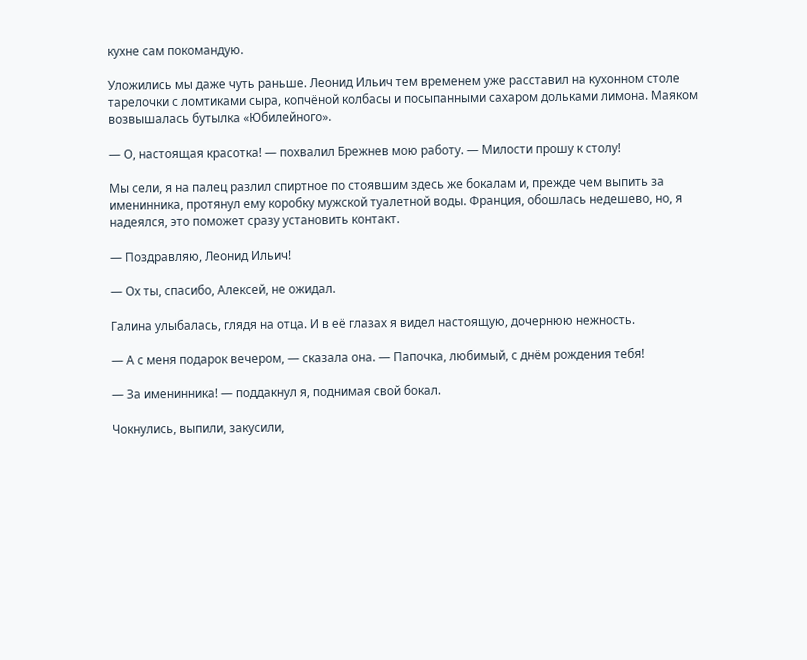кухне сам покомандую.

Уложились мы даже чуть раньше. Леонид Ильич тем временем уже расставил на кухонном столе тарелочки с ломтиками сыра, копчёной колбасы и посыпанными сахаром дольками лимона. Маяком возвышалась бутылка «Юбилейного».

— О, настоящая красотка! — похвалил Брежнев мою работу. — Милости прошу к столу!

Мы сели, я на палец разлил спиртное по стоявшим здесь же бокалам и, прежде чем выпить за именинника, протянул ему коробку мужской туалетной воды. Франция, обошлась недешево, но, я надеялся, это поможет сразу установить контакт.

— Поздравляю, Леонид Ильич!

— Ох ты, спасибо, Алексей, не ожидал.

Галина улыбалась, глядя на отца. И в её глазах я видел настоящую, дочернюю нежность.

— А с меня подарок вечером, — сказала она. — Папочка, любимый, с днём рождения тебя!

— За именинника! — поддакнул я, поднимая свой бокал.

Чокнулись, выпили, закусили,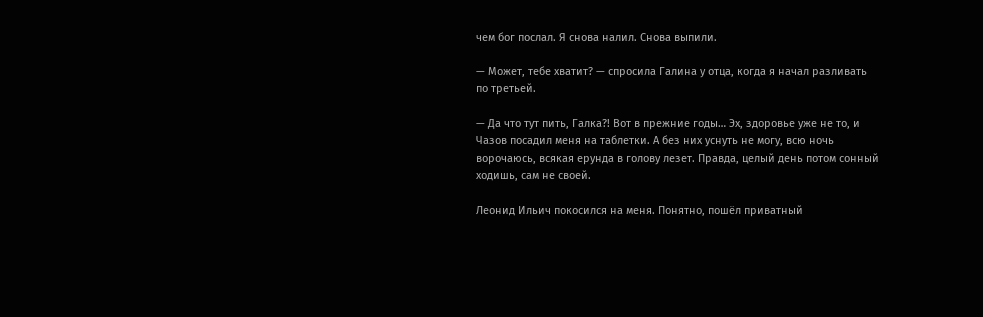чем бог послал. Я снова налил. Снова выпили.

— Может, тебе хватит? — спросила Галина у отца, когда я начал разливать по третьей.

— Да что тут пить, Галка?! Вот в прежние годы… Эх, здоровье уже не то, и Чазов посадил меня на таблетки. А без них уснуть не могу, всю ночь ворочаюсь, всякая ерунда в голову лезет. Правда, целый день потом сонный ходишь, сам не своей.

Леонид Ильич покосился на меня. Понятно, пошёл приватный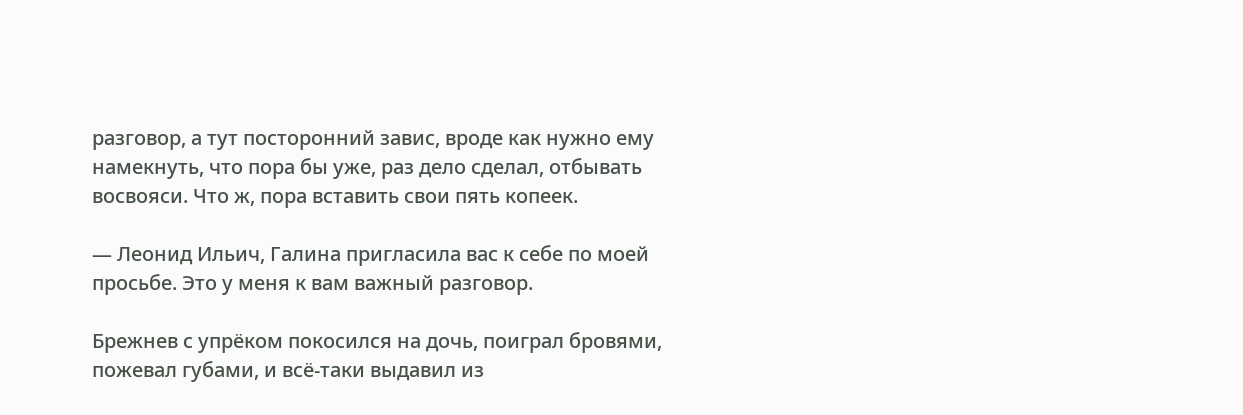разговор, а тут посторонний завис, вроде как нужно ему намекнуть, что пора бы уже, раз дело сделал, отбывать восвояси. Что ж, пора вставить свои пять копеек.

— Леонид Ильич, Галина пригласила вас к себе по моей просьбе. Это у меня к вам важный разговор.

Брежнев с упрёком покосился на дочь, поиграл бровями, пожевал губами, и всё-таки выдавил из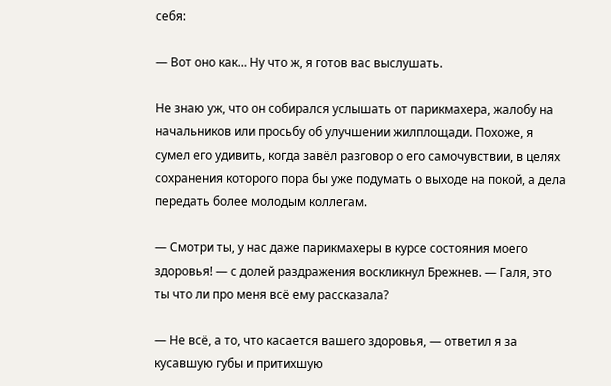себя:

— Вот оно как… Ну что ж, я готов вас выслушать.

Не знаю уж, что он собирался услышать от парикмахера, жалобу на начальников или просьбу об улучшении жилплощади. Похоже, я сумел его удивить, когда завёл разговор о его самочувствии, в целях сохранения которого пора бы уже подумать о выходе на покой, а дела передать более молодым коллегам.

— Смотри ты, у нас даже парикмахеры в курсе состояния моего здоровья! — с долей раздражения воскликнул Брежнев. — Галя, это ты что ли про меня всё ему рассказала?

— Не всё, а то, что касается вашего здоровья, — ответил я за кусавшую губы и притихшую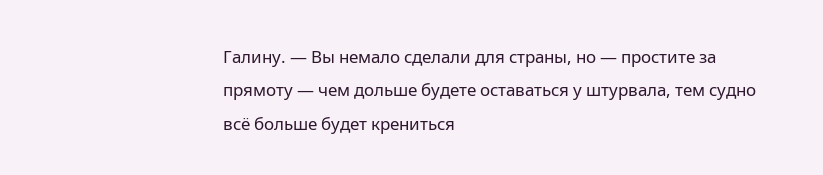Галину. — Вы немало сделали для страны, но — простите за прямоту — чем дольше будете оставаться у штурвала, тем судно всё больше будет крениться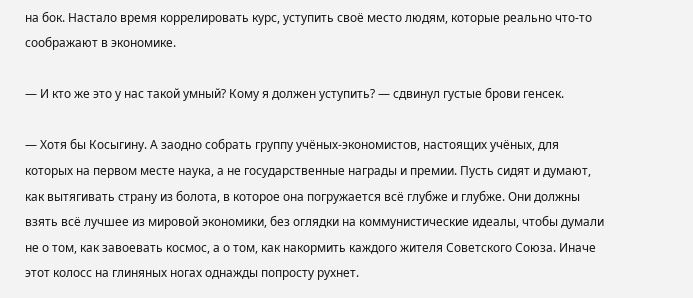на бок. Настало время коррелировать курс, уступить своё место людям, которые реально что-то соображают в экономике.

— И кто же это у нас такой умный? Кому я должен уступить? — сдвинул густые брови генсек.

— Хотя бы Косыгину. А заодно собрать группу учёных-экономистов, настоящих учёных, для которых на первом месте наука, а не государственные награды и премии. Пусть сидят и думают, как вытягивать страну из болота, в которое она погружается всё глубже и глубже. Они должны взять всё лучшее из мировой экономики, без оглядки на коммунистические идеалы, чтобы думали не о том, как завоевать космос, а о том, как накормить каждого жителя Советского Союза. Иначе этот колосс на глиняных ногах однажды попросту рухнет.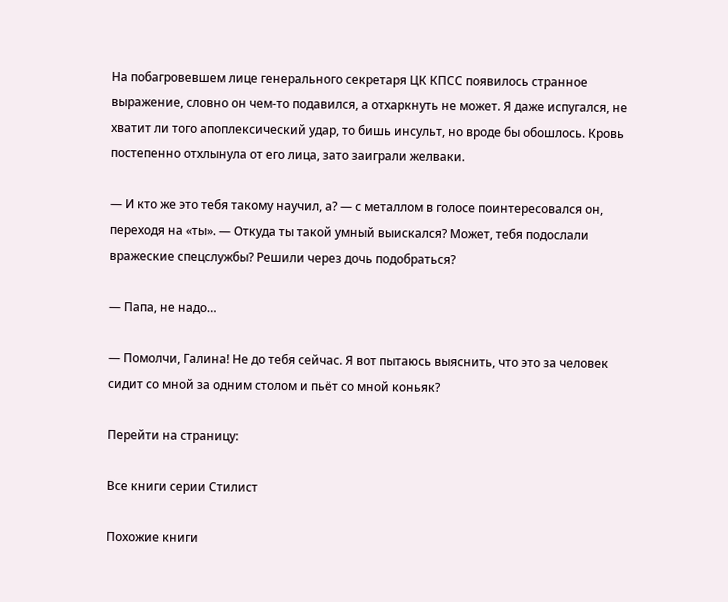На побагровевшем лице генерального секретаря ЦК КПСС появилось странное выражение, словно он чем-то подавился, а отхаркнуть не может. Я даже испугался, не хватит ли того апоплексический удар, то бишь инсульт, но вроде бы обошлось. Кровь постепенно отхлынула от его лица, зато заиграли желваки.

— И кто же это тебя такому научил, а? — с металлом в голосе поинтересовался он, переходя на «ты». — Откуда ты такой умный выискался? Может, тебя подослали вражеские спецслужбы? Решили через дочь подобраться?

— Папа, не надо…

— Помолчи, Галина! Не до тебя сейчас. Я вот пытаюсь выяснить, что это за человек сидит со мной за одним столом и пьёт со мной коньяк?

Перейти на страницу:

Все книги серии Стилист

Похожие книги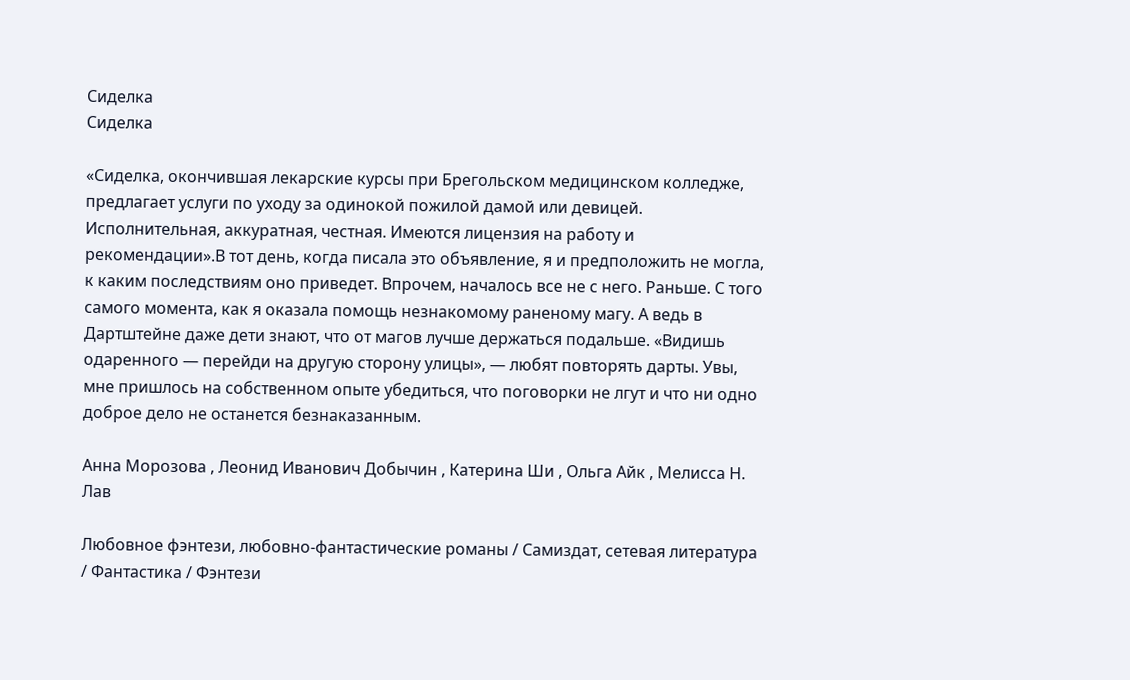Сиделка
Сиделка

«Сиделка, окончившая лекарские курсы при Брегольском медицинском колледже, предлагает услуги по уходу за одинокой пожилой дамой или девицей. Исполнительная, аккуратная, честная. Имеются лицензия на работу и рекомендации».В тот день, когда писала это объявление, я и предположить не могла, к каким последствиям оно приведет. Впрочем, началось все не с него. Раньше. С того самого момента, как я оказала помощь незнакомому раненому магу. А ведь в Дартштейне даже дети знают, что от магов лучше держаться подальше. «Видишь одаренного — перейди на другую сторону улицы», — любят повторять дарты. Увы, мне пришлось на собственном опыте убедиться, что поговорки не лгут и что ни одно доброе дело не останется безнаказанным.

Анна Морозова , Леонид Иванович Добычин , Катерина Ши , Ольга Айк , Мелисса Н. Лав

Любовное фэнтези, любовно-фантастические романы / Самиздат, сетевая литература / Фантастика / Фэнтези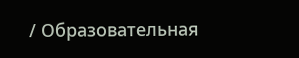/ Образовательная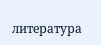литература